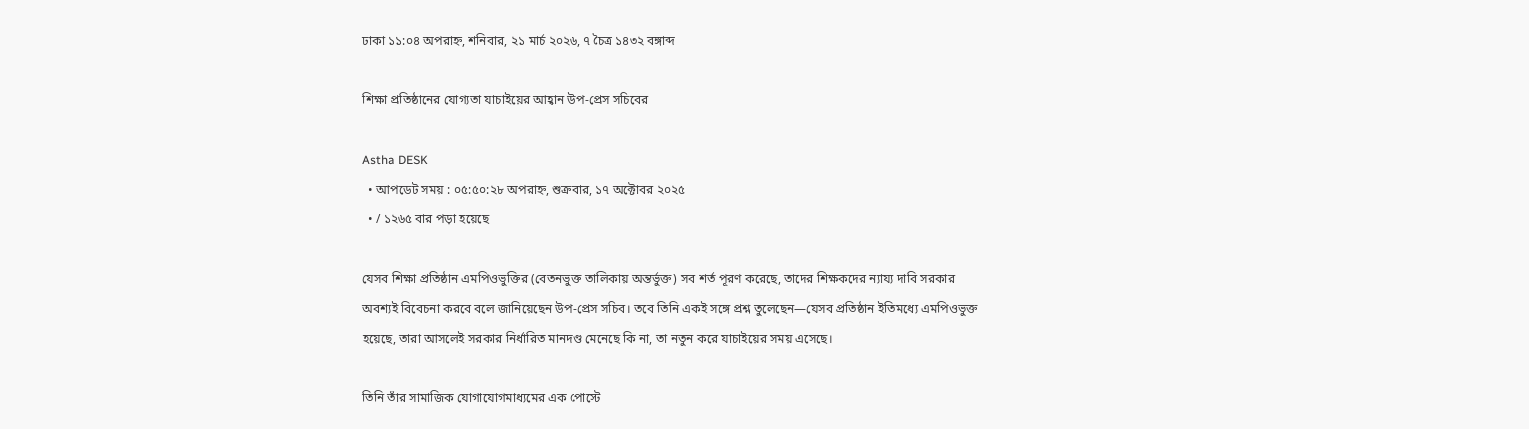ঢাকা ১১:০৪ অপরাহ্ন, শনিবার, ২১ মার্চ ২০২৬, ৭ চৈত্র ১৪৩২ বঙ্গাব্দ

শিক্ষা প্রতিষ্ঠানের যোগ্যতা যাচাইয়ের আহ্বান উপ-প্রেস সচিবের

Astha DESK
  • আপডেট সময় : ০৫:৫০:২৮ অপরাহ্ন, শুক্রবার, ১৭ অক্টোবর ২০২৫
  • / ১২৬৫ বার পড়া হয়েছে

যেসব শিক্ষা প্রতিষ্ঠান এমপিওভুক্তির (বেতনভুক্ত তালিকায় অন্তর্ভুক্ত) সব শর্ত পূরণ করেছে, তাদের শিক্ষকদের ন্যায্য দাবি সরকার অবশ্যই বিবেচনা করবে বলে জানিয়েছেন উপ-প্রেস সচিব। তবে তিনি একই সঙ্গে প্রশ্ন তুলেছেন—যেসব প্রতিষ্ঠান ইতিমধ্যে এমপিওভুক্ত হয়েছে, তারা আসলেই সরকার নির্ধারিত মানদণ্ড মেনেছে কি না, তা নতুন করে যাচাইয়ের সময় এসেছে।

তিনি তাঁর সামাজিক যোগাযোগমাধ্যমের এক পোস্টে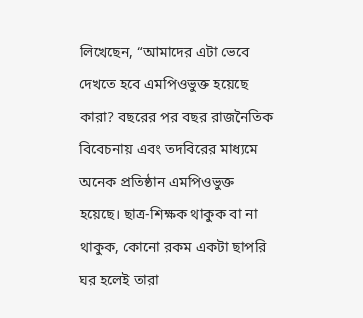লিখেছেন, “আমাদের এটা ভেবে দেখতে হবে এমপিওভুক্ত হয়েছে কারা? বছরের পর বছর রাজনৈতিক বিবেচনায় এবং তদবিরের মাধ্যমে অনেক প্রতিষ্ঠান এমপিওভুক্ত হয়েছে। ছাত্র-শিক্ষক থাকুক বা না থাকুক, কোনো রকম একটা ছাপরি ঘর হলেই তারা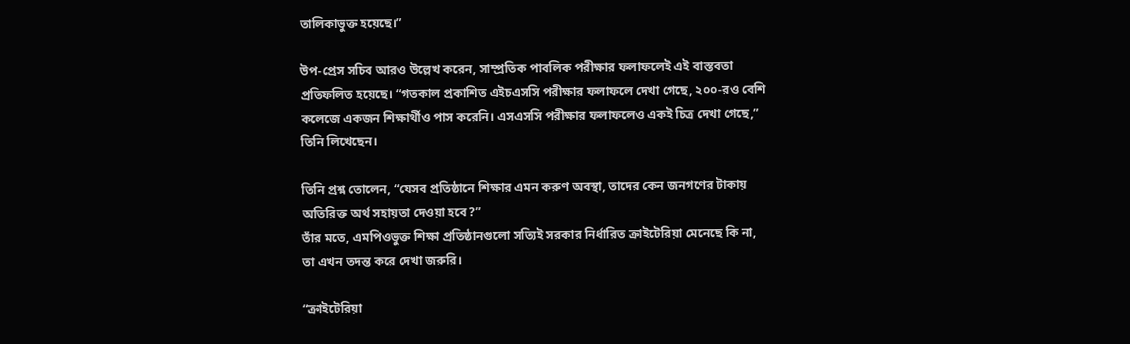তালিকাভুক্ত হয়েছে।”

উপ-প্রেস সচিব আরও উল্লেখ করেন, সাম্প্রতিক পাবলিক পরীক্ষার ফলাফলেই এই বাস্তবতা প্রতিফলিত হয়েছে। “গতকাল প্রকাশিত এইচএসসি পরীক্ষার ফলাফলে দেখা গেছে, ২০০-রও বেশি কলেজে একজন শিক্ষার্থীও পাস করেনি। এসএসসি পরীক্ষার ফলাফলেও একই চিত্র দেখা গেছে,” তিনি লিখেছেন।

তিনি প্রশ্ন তোলেন, “যেসব প্রতিষ্ঠানে শিক্ষার এমন করুণ অবস্থা, তাদের কেন জনগণের টাকায় অতিরিক্ত অর্থ সহায়তা দেওয়া হবে?”
তাঁর মতে, এমপিওভুক্ত শিক্ষা প্রতিষ্ঠানগুলো সত্যিই সরকার নির্ধারিত ক্রাইটেরিয়া মেনেছে কি না, তা এখন তদন্ত করে দেখা জরুরি।

“ক্রাইটেরিয়া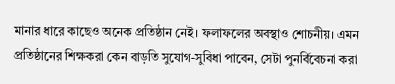মানার ধারে কাছেও অনেক প্রতিষ্ঠান নেই। ফলাফলের অবস্থাও শোচনীয়। এমন প্রতিষ্ঠানের শিক্ষকরা কেন বাড়তি সুযোগ-সুবিধা পাবেন, সেটা পুনর্বিবেচনা করা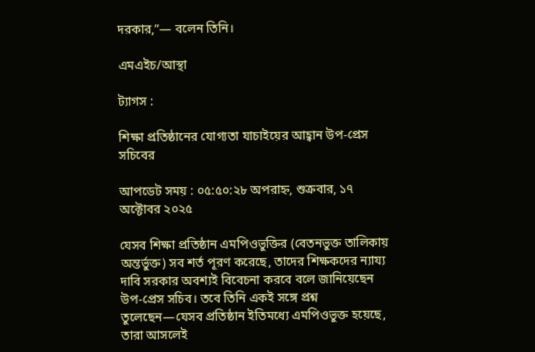দরকার,”— বলেন তিনি।

এমএইচ/আস্থা

ট্যাগস :

শিক্ষা প্রতিষ্ঠানের যোগ্যতা যাচাইয়ের আহ্বান উপ-প্রেস সচিবের

আপডেট সময় : ০৫:৫০:২৮ অপরাহ্ন, শুক্রবার, ১৭ অক্টোবর ২০২৫

যেসব শিক্ষা প্রতিষ্ঠান এমপিওভুক্তির (বেতনভুক্ত তালিকায় অন্তর্ভুক্ত) সব শর্ত পূরণ করেছে, তাদের শিক্ষকদের ন্যায্য দাবি সরকার অবশ্যই বিবেচনা করবে বলে জানিয়েছেন উপ-প্রেস সচিব। তবে তিনি একই সঙ্গে প্রশ্ন তুলেছেন—যেসব প্রতিষ্ঠান ইতিমধ্যে এমপিওভুক্ত হয়েছে, তারা আসলেই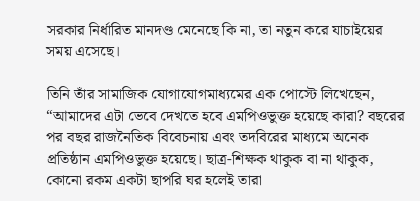সরকার নির্ধারিত মানদণ্ড মেনেছে কি না, তা নতুন করে যাচাইয়ের সময় এসেছে।

তিনি তাঁর সামাজিক যোগাযোগমাধ্যমের এক পোস্টে লিখেছেন, “আমাদের এটা ভেবে দেখতে হবে এমপিওভুক্ত হয়েছে কারা? বছরের পর বছর রাজনৈতিক বিবেচনায় এবং তদবিরের মাধ্যমে অনেক প্রতিষ্ঠান এমপিওভুক্ত হয়েছে। ছাত্র-শিক্ষক থাকুক বা না থাকুক, কোনো রকম একটা ছাপরি ঘর হলেই তারা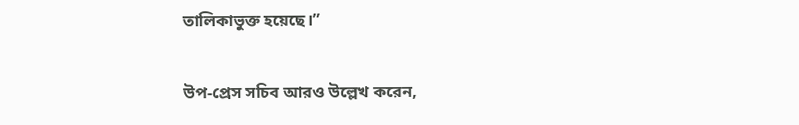তালিকাভুক্ত হয়েছে।”

উপ-প্রেস সচিব আরও উল্লেখ করেন,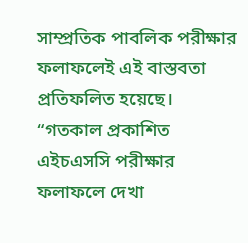সাম্প্রতিক পাবলিক পরীক্ষার ফলাফলেই এই বাস্তবতা প্রতিফলিত হয়েছে। “গতকাল প্রকাশিত এইচএসসি পরীক্ষার ফলাফলে দেখা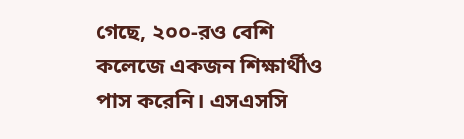গেছে, ২০০-রও বেশি কলেজে একজন শিক্ষার্থীও পাস করেনি। এসএসসি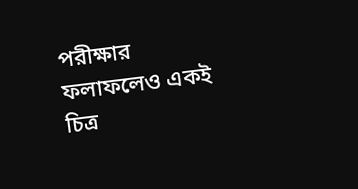পরীক্ষার ফলাফলেও একই চিত্র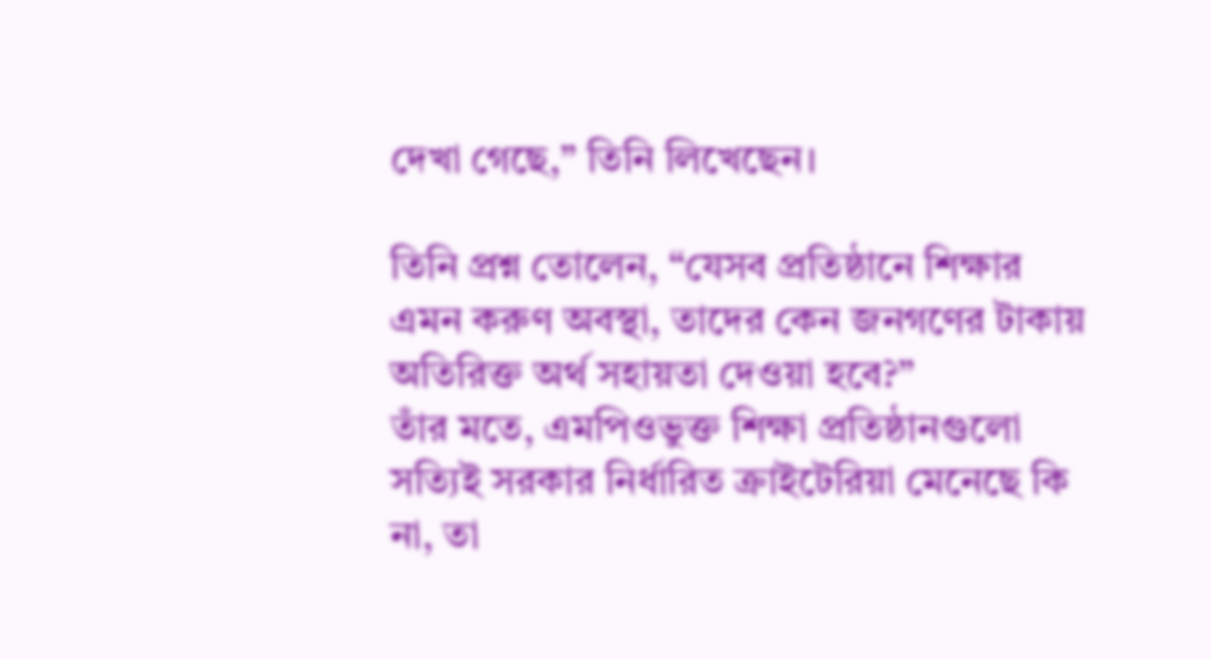দেখা গেছে,” তিনি লিখেছেন।

তিনি প্রশ্ন তোলেন, “যেসব প্রতিষ্ঠানে শিক্ষার এমন করুণ অবস্থা, তাদের কেন জনগণের টাকায় অতিরিক্ত অর্থ সহায়তা দেওয়া হবে?”
তাঁর মতে, এমপিওভুক্ত শিক্ষা প্রতিষ্ঠানগুলো সত্যিই সরকার নির্ধারিত ক্রাইটেরিয়া মেনেছে কি না, তা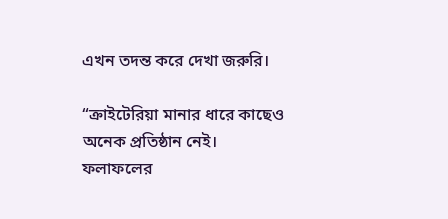এখন তদন্ত করে দেখা জরুরি।

“ক্রাইটেরিয়া মানার ধারে কাছেও অনেক প্রতিষ্ঠান নেই। ফলাফলের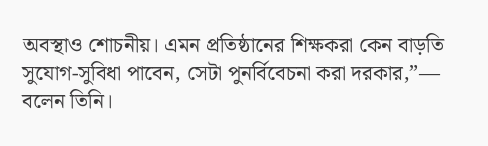অবস্থাও শোচনীয়। এমন প্রতিষ্ঠানের শিক্ষকরা কেন বাড়তি সুযোগ-সুবিধা পাবেন, সেটা পুনর্বিবেচনা করা দরকার,”— বলেন তিনি।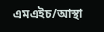এমএইচ/আস্থা